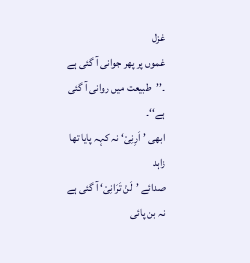غزل
غموں پر پھر جوانی آ گئی ہے
۔’’طبیعت میں روانی آ گئی ہے‘‘۔
ابھی ’اَرِنِیْ‘ نہ کہہ پایا تھا زاہد
صدائے ’لَنْ تَرَانِیْ‘ آ گئی ہے
نہ بن پائی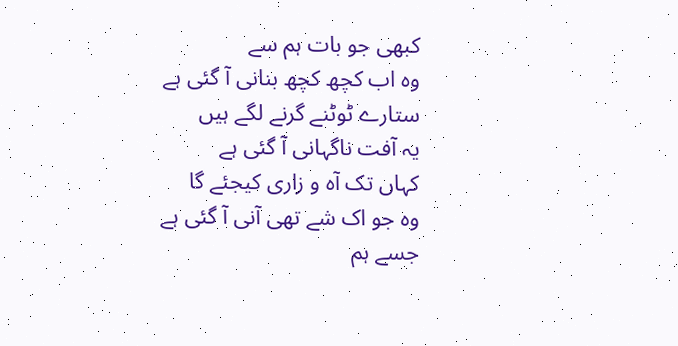کبھی جو بات ہم سے
وہ اب کچھ کچھ بنانی آ گئی ہے
ستارے ٹوٹنے گرنے لگے ہیں
یہ آفت ناگہانی آ گئی ہے
کہاں تک آہ و زاری کیجئے گا
وہ جو اک شے تھی آنی آ گئی ہے
جسے ہم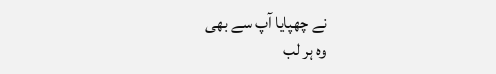نے چھپایا آپ سے بھی
وہ ہر لب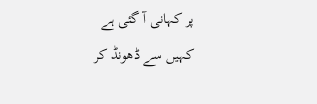پر کہانی آ گئی ہے
کہیں سے ڈھونڈ کر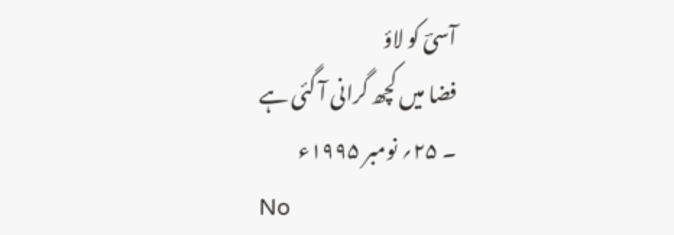آسیؔ کو لاؤ
فضا میں کچھ گرانی آ گئی ہے
۔ ۲۵؍ نومبر ۱۹۹۵ء
No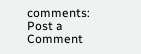comments:
Post a Comment